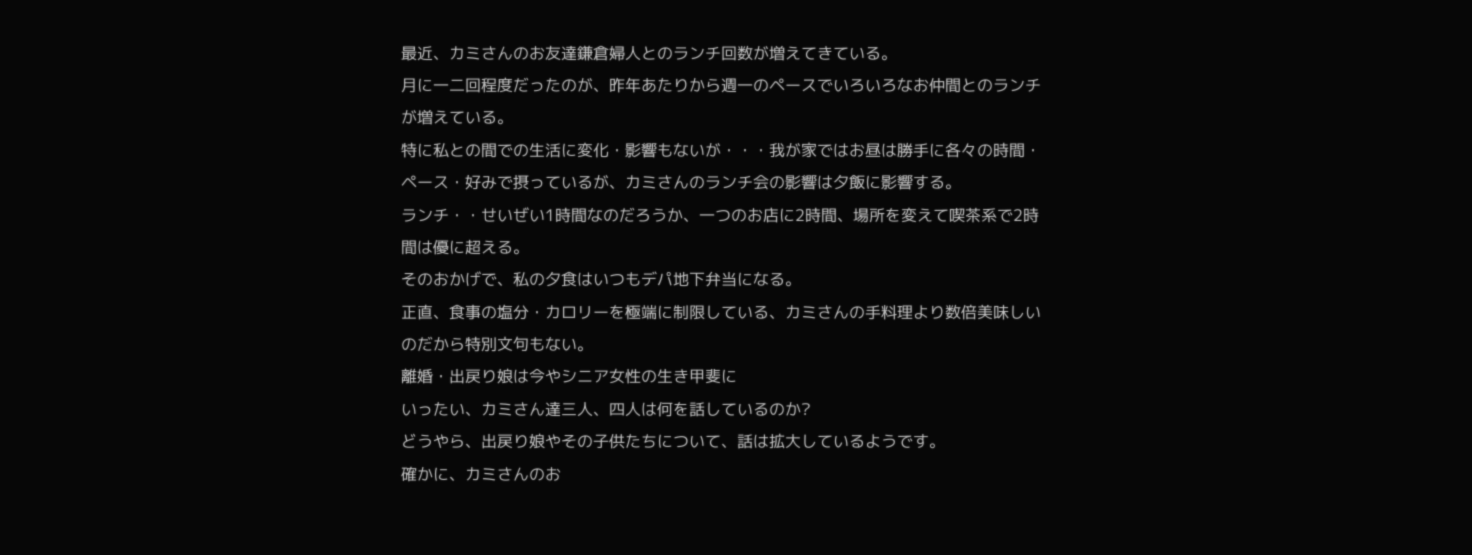最近、カミさんのお友達鎌倉婦人とのランチ回数が増えてきている。
月に一二回程度だったのが、昨年あたりから週一のペースでいろいろなお仲間とのランチが増えている。
特に私との間での生活に変化・影響もないが・・・我が家ではお昼は勝手に各々の時間・ペース・好みで摂っているが、カミさんのランチ会の影響は夕飯に影響する。
ランチ・・せいぜい1時間なのだろうか、一つのお店に2時間、場所を変えて喫茶系で2時間は優に超える。
そのおかげで、私の夕食はいつもデパ地下弁当になる。
正直、食事の塩分・カロリーを極端に制限している、カミさんの手料理より数倍美味しいのだから特別文句もない。
離婚・出戻り娘は今やシニア女性の生き甲斐に
いったい、カミさん達三人、四人は何を話しているのか?
どうやら、出戻り娘やその子供たちについて、話は拡大しているようです。
確かに、カミさんのお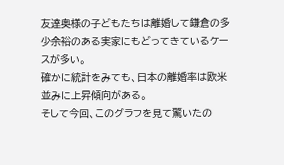友達奥様の子どもたちは離婚して鎌倉の多少余裕のある実家にもどってきているケースが多い。
確かに統計をみても、日本の離婚率は欧米並みに上昇傾向がある。
そして今回、このグラフを見て驚いたの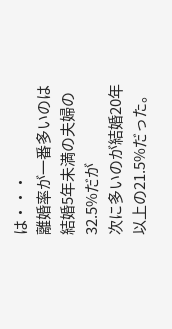は・・・
離婚率が一番多いのは結婚5年未満の夫婦の32.5%だが
次に多いのが結婚20年以上の21.5%だった。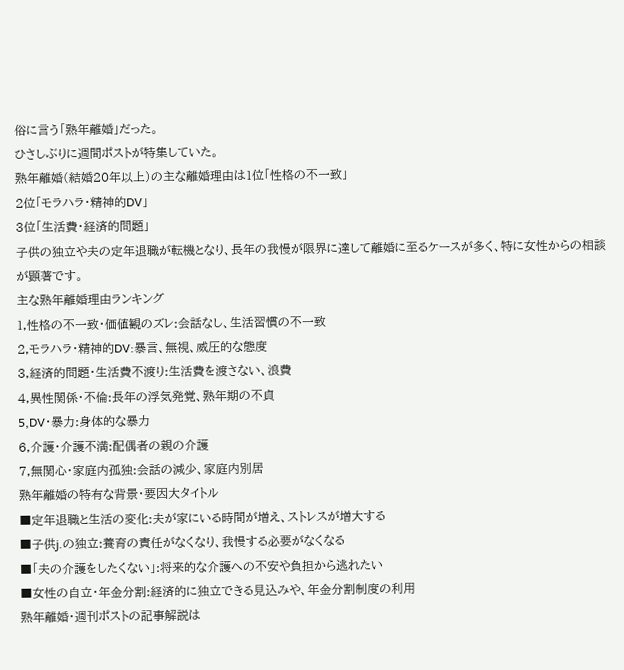俗に言う「熟年離婚」だった。
ひさしぶりに週間ポストが特集していた。
熟年離婚(結婚20年以上)の主な離婚理由は1位「性格の不一致」
2位「モラハラ・精神的DV」
3位「生活費・経済的問題」
子供の独立や夫の定年退職が転機となり、長年の我慢が限界に達して離婚に至るケースが多く、特に女性からの相談が顕著です。
主な熟年離婚理由ランキング
1,性格の不一致・価値観のズレ:会話なし、生活習慣の不一致
2,モラハラ・精神的DV:暴言、無視、威圧的な態度
3,経済的問題・生活費不渡り:生活費を渡さない、浪費
4,異性関係・不倫:長年の浮気発覚、熟年期の不貞
5,DV・暴力:身体的な暴力
6,介護・介護不満:配偶者の親の介護
7,無関心・家庭内孤独:会話の減少、家庭内別居
熟年離婚の特有な背景・要因大タイトル
■定年退職と生活の変化:夫が家にいる時間が増え、ストレスが増大する
■子供j.の独立:養育の責任がなくなり、我慢する必要がなくなる
■「夫の介護をしたくない」:将来的な介護への不安や負担から逃れたい
■女性の自立・年金分割:経済的に独立できる見込みや、年金分割制度の利用
熟年離婚・週刊ポストの記事解説は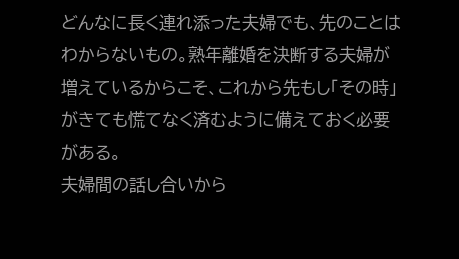どんなに長く連れ添った夫婦でも、先のことはわからないもの。熟年離婚を決断する夫婦が増えているからこそ、これから先もし「その時」がきても慌てなく済むように備えておく必要がある。
夫婦間の話し合いから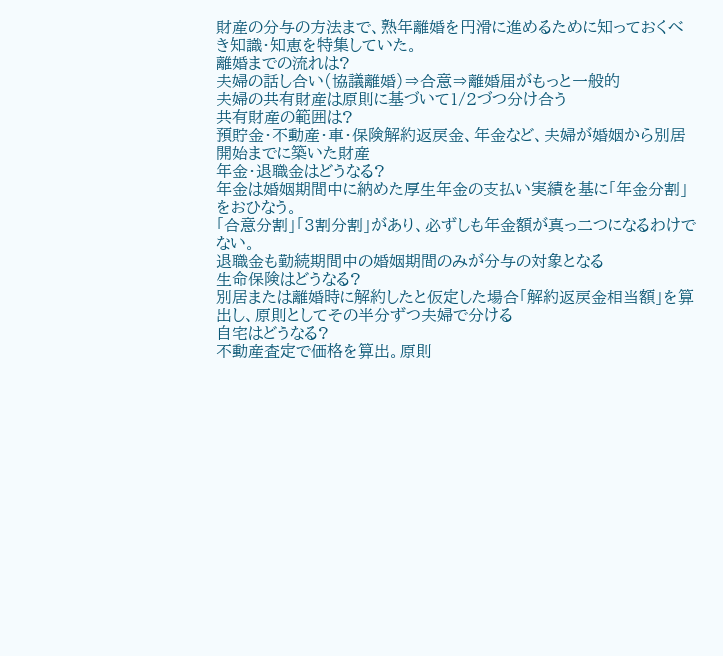財産の分与の方法まで、熟年離婚を円滑に進めるために知っておくべき知識・知恵を特集していた。
離婚までの流れは?
夫婦の話し合い(協議離婚)⇒合意⇒離婚届がもっと一般的
夫婦の共有財産は原則に基づいて1/2づつ分け合う
共有財産の範囲は?
預貯金・不動産・車・保険解約返戻金、年金など、夫婦が婚姻から別居開始までに築いた財産
年金・退職金はどうなる?
年金は婚姻期間中に納めた厚生年金の支払い実績を基に「年金分割」をおひなう。
「合意分割」「3割分割」があり、必ずしも年金額が真っ二つになるわけでない。
退職金も勤続期間中の婚姻期間のみが分与の対象となる
生命保険はどうなる?
別居または離婚時に解約したと仮定した場合「解約返戻金相当額」を算出し、原則としてその半分ずつ夫婦で分ける
自宅はどうなる?
不動産査定で価格を算出。原則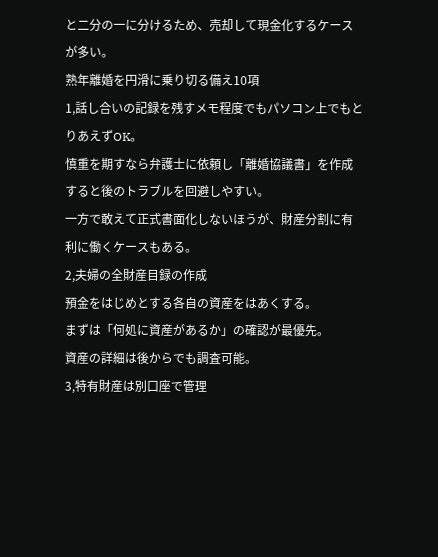と二分の一に分けるため、売却して現金化するケースが多い。
熟年離婚を円滑に乗り切る備え10項
1,話し合いの記録を残すメモ程度でもパソコン上でもとりあえずOK。
慎重を期すなら弁護士に依頼し「離婚協議書」を作成すると後のトラブルを回避しやすい。
一方で敢えて正式書面化しないほうが、財産分割に有利に働くケースもある。
2,夫婦の全財産目録の作成
預金をはじめとする各自の資産をはあくする。
まずは「何処に資産があるか」の確認が最優先。
資産の詳細は後からでも調査可能。
3,特有財産は別口座で管理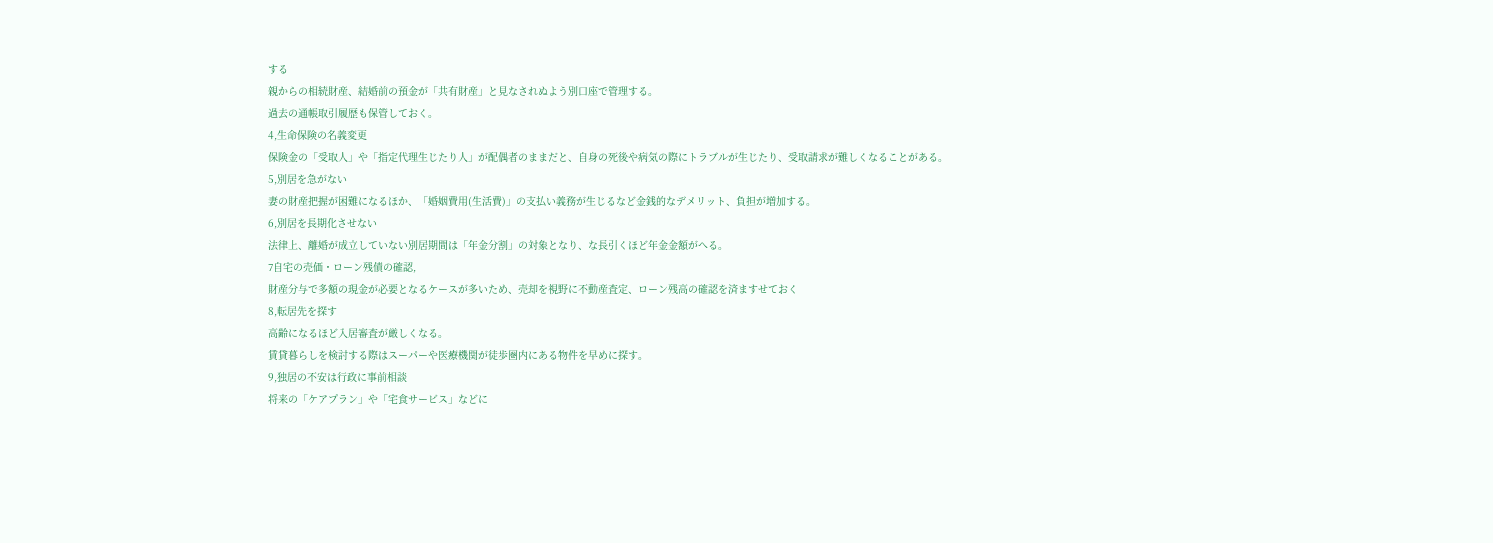する
親からの相続財産、結婚前の預金が「共有財産」と見なされぬよう別口座で管理する。
過去の通帳取引履歴も保管しておく。
4,生命保険の名義変更
保険金の「受取人」や「指定代理生じたり人」が配偶者のままだと、自身の死後や病気の際にトラブルが生じたり、受取請求が難しくなることがある。
5,別居を急がない
妻の財産把握が困難になるほか、「婚姻費用(生活費)」の支払い義務が生じるなど金銭的なデメリット、負担が増加する。
6,別居を長期化させない
法律上、離婚が成立していない別居期間は「年金分割」の対象となり、な長引くほど年金金額がへる。
7自宅の売価・ローン残債の確認,
財産分与で多額の現金が必要となるケースが多いため、売却を視野に不動産査定、ローン残高の確認を済ますせておく
8,転居先を探す
高齢になるほど入居審査が厳しくなる。
賃貸暮らしを検討する際はスーパーや医療機関が徒歩圏内にある物件を早めに探す。
9,独居の不安は行政に事前相談
将来の「ケアプラン」や「宅食サービス」などに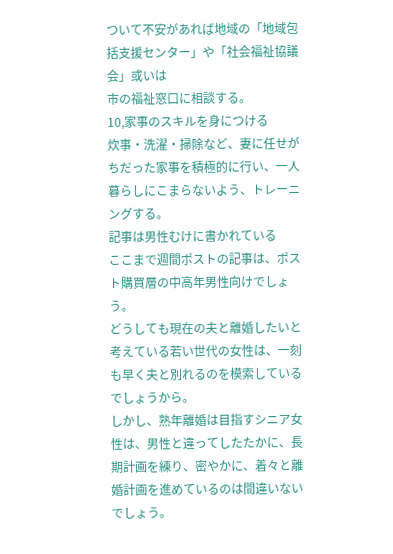ついて不安があれば地域の「地域包括支援センター」や「社会福祉協議会」或いは
市の福祉窓口に相談する。
10,家事のスキルを身につける
炊事・洗濯・掃除など、妻に任せがちだった家事を積極的に行い、一人暮らしにこまらないよう、トレーニングする。
記事は男性むけに書かれている
ここまで週間ポストの記事は、ポスト購買層の中高年男性向けでしょう。
どうしても現在の夫と離婚したいと考えている若い世代の女性は、一刻も早く夫と別れるのを模索しているでしょうから。
しかし、熟年離婚は目指すシニア女性は、男性と違ってしたたかに、長期計画を練り、密やかに、着々と離婚計画を進めているのは間違いないでしょう。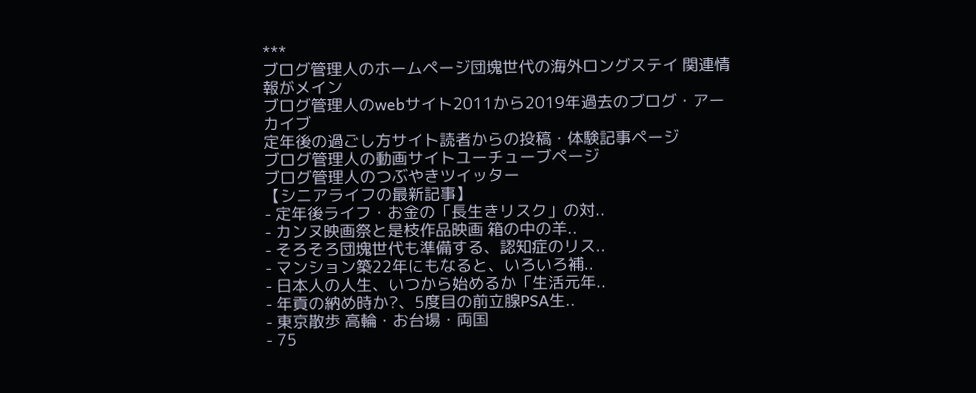***
ブログ管理人のホームページ団塊世代の海外ロングステイ 関連情報がメイン
ブログ管理人のwebサイト2011から2019年過去のブログ・アーカイブ
定年後の過ごし方サイト読者からの投稿・体験記事ページ
ブログ管理人の動画サイトユーチューブページ
ブログ管理人のつぶやきツイッター
【シニアライフの最新記事】
- 定年後ライフ・お金の「長生きリスク」の対..
- カンヌ映画祭と是枝作品映画 箱の中の羊..
- そろそろ団塊世代も準備する、認知症のリス..
- マンション築22年にもなると、いろいろ補..
- 日本人の人生、いつから始めるか「生活元年..
- 年貢の納め時か?、5度目の前立腺PSA生..
- 東京散歩 高輪・お台場・両国
- 75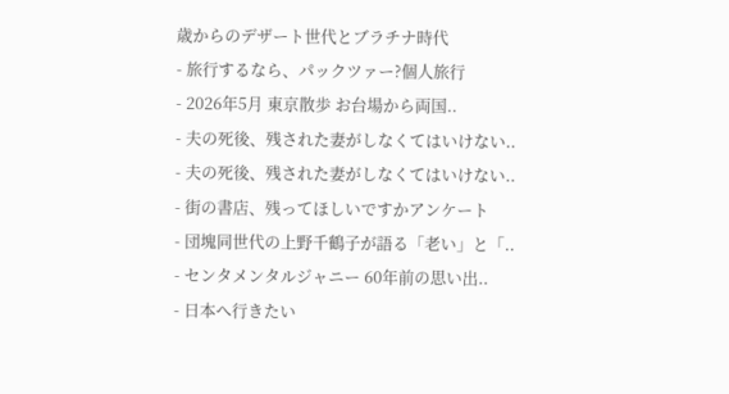歳からのデザート世代とブラチナ時代
- 旅行するなら、パックツァー?個人旅行
- 2026年5月 東京散歩 お台場から両国..
- 夫の死後、残された妻がしなくてはいけない..
- 夫の死後、残された妻がしなくてはいけない..
- 街の書店、残ってほしいですかアンケート
- 団塊同世代の上野千鶴子が語る「老い」と「..
- センタメンタルジャニー 60年前の思い出..
- 日本へ行きたい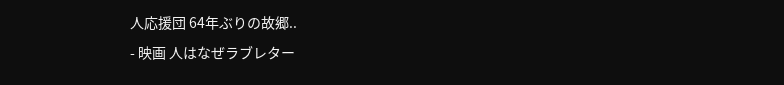人応援団 64年ぶりの故郷..
- 映画 人はなぜラブレター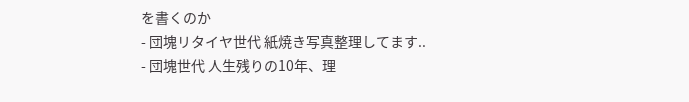を書くのか
- 団塊リタイヤ世代 紙焼き写真整理してます..
- 団塊世代 人生残りの10年、理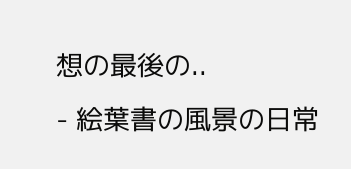想の最後の..
- 絵葉書の風景の日常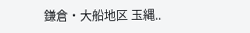鎌倉・大船地区 玉縄..